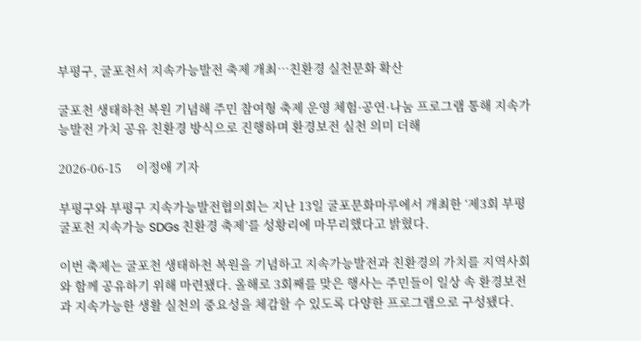부평구, 굴포천서 지속가능발전 축제 개최…친환경 실천문화 확산

굴포천 생태하천 복원 기념해 주민 참여형 축제 운영 체험·공연·나눔 프로그램 통해 지속가능발전 가치 공유 친환경 방식으로 진행하며 환경보전 실천 의미 더해

2026-06-15     이정애 기자

부평구와 부평구 지속가능발전협의회는 지난 13일 굴포문화마루에서 개최한 ‘제3회 부평굴포천 지속가능 SDGs 친환경 축제’를 성황리에 마무리했다고 밝혔다.

이번 축제는 굴포천 생태하천 복원을 기념하고 지속가능발전과 친환경의 가치를 지역사회와 함께 공유하기 위해 마련됐다. 올해로 3회째를 맞은 행사는 주민들이 일상 속 환경보전과 지속가능한 생활 실천의 중요성을 체감할 수 있도록 다양한 프로그램으로 구성됐다.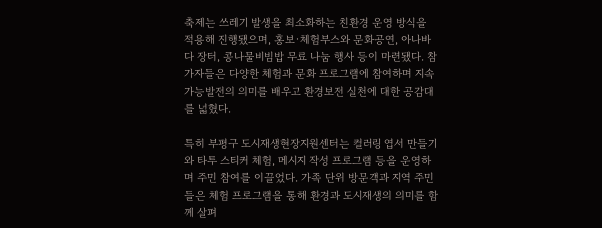축제는 쓰레기 발생을 최소화하는 친환경 운영 방식을 적용해 진행됐으며, 홍보·체험부스와 문화공연, 아나바다 장터, 콩나물비빔밥 무료 나눔 행사 등이 마련됐다. 참가자들은 다양한 체험과 문화 프로그램에 참여하며 지속가능발전의 의미를 배우고 환경보전 실천에 대한 공감대를 넓혔다.

특히 부평구 도시재생현장지원센터는 컬러링 엽서 만들기와 타투 스티커 체험, 메시지 작성 프로그램 등을 운영하며 주민 참여를 이끌었다. 가족 단위 방문객과 지역 주민들은 체험 프로그램을 통해 환경과 도시재생의 의미를 함께 살펴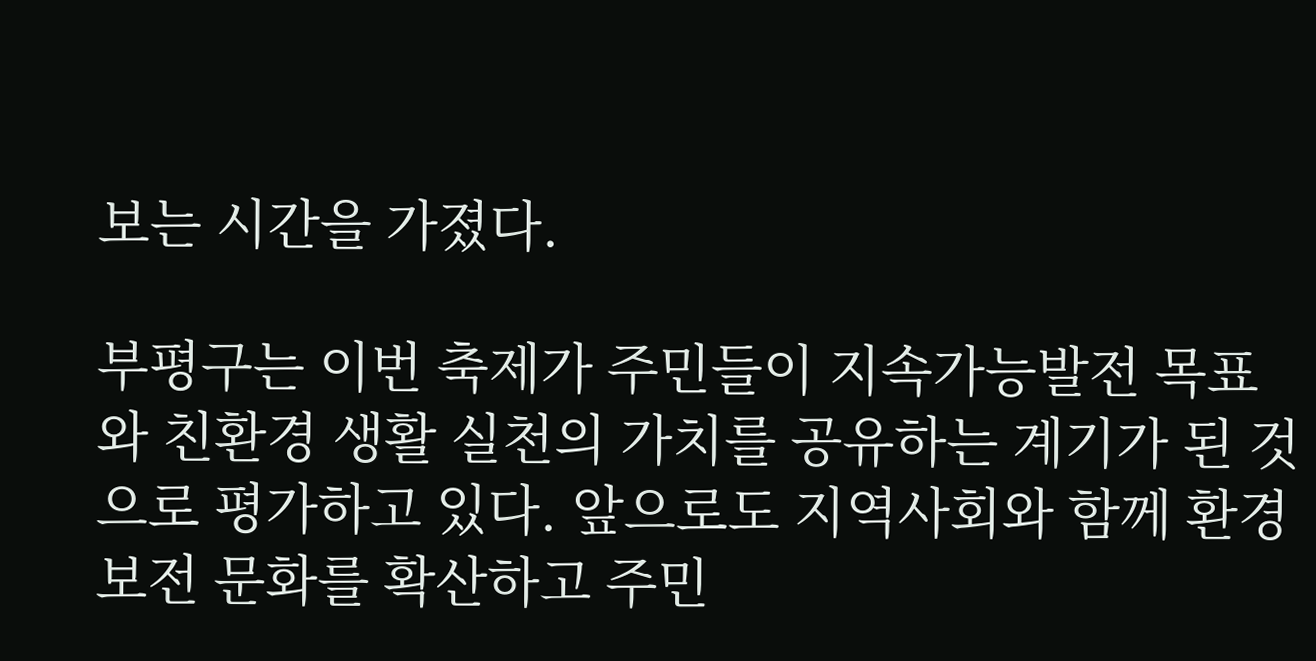보는 시간을 가졌다.

부평구는 이번 축제가 주민들이 지속가능발전 목표와 친환경 생활 실천의 가치를 공유하는 계기가 된 것으로 평가하고 있다. 앞으로도 지역사회와 함께 환경보전 문화를 확산하고 주민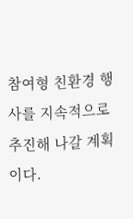참여형 친환경 행사를 지속적으로 추진해 나갈 계획이다.